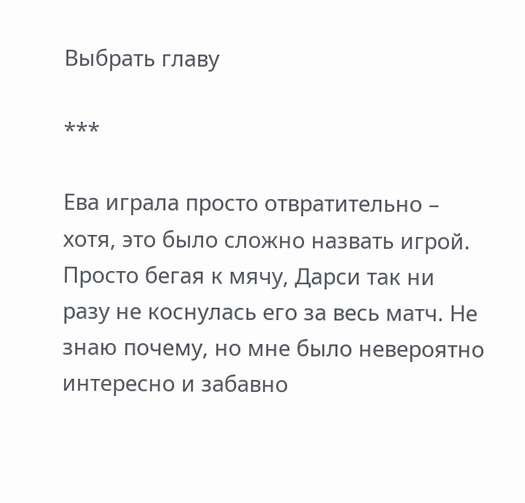Выбрать главу

***

Ева играла просто отвратительно – хотя, это было сложно назвать игрой. Просто бегая к мячу, Дарси так ни разу не коснулась его за весь матч. Не знаю почему, но мне было невероятно интересно и забавно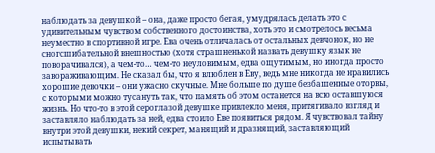наблюдать за девушкой – она, даже просто бегая, умудрялась делать это с удивительным чувством собственного достоинства, хоть это и смотрелось весьма неуместно в спортивной игре. Ева очень отличалась от остальных девчонок, но не сногсшибательной внешностью (хотя страшненькой назвать девушку язык не поворачивался), а чем-то… чем-то неуловимым, едва ощутимым, но иногда просто завораживающим. Не сказал бы, что я влюблен в Еву, ведь мне никогда не нравились хорошие девочки – они ужасно скучные. Мне больше по душе безбашенные оторвы, с которыми можно тусануть так, что память об этом останется на всю оставшуюся жизнь. Но что-то в этой сероглазой девушке привлекло меня, притягивало взгляд и заставляло наблюдать за ней, едва стоило Еве появиться рядом. Я чувствовал тайну внутри этой девушки, некий секрет, манящий и дразнящий, заставляющий испытывать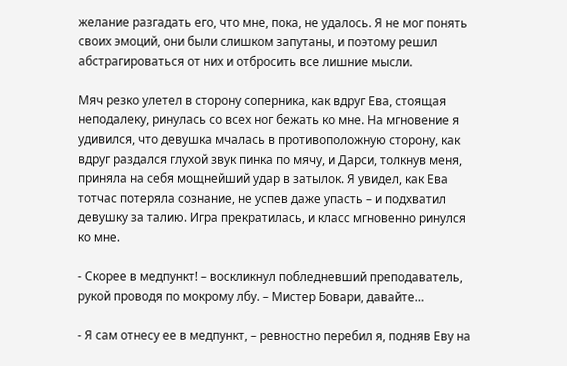желание разгадать его, что мне, пока, не удалось. Я не мог понять своих эмоций, они были слишком запутаны, и поэтому решил абстрагироваться от них и отбросить все лишние мысли.

Мяч резко улетел в сторону соперника, как вдруг Ева, стоящая неподалеку, ринулась со всех ног бежать ко мне. На мгновение я удивился, что девушка мчалась в противоположную сторону, как вдруг раздался глухой звук пинка по мячу, и Дарси, толкнув меня, приняла на себя мощнейший удар в затылок. Я увидел, как Ева тотчас потеряла сознание, не успев даже упасть – и подхватил девушку за талию. Игра прекратилась, и класс мгновенно ринулся ко мне.

- Скорее в медпункт! – воскликнул побледневший преподаватель, рукой проводя по мокрому лбу. – Мистер Бовари, давайте…

- Я сам отнесу ее в медпункт, – ревностно перебил я, подняв Еву на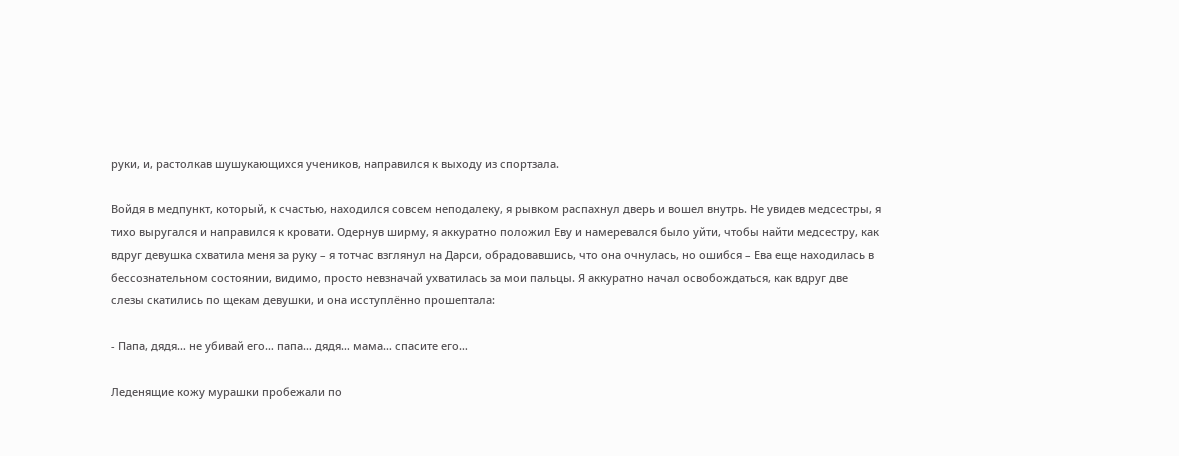руки, и, растолкав шушукающихся учеников, направился к выходу из спортзала.

Войдя в медпункт, который, к счастью, находился совсем неподалеку, я рывком распахнул дверь и вошел внутрь. Не увидев медсестры, я тихо выругался и направился к кровати. Одернув ширму, я аккуратно положил Еву и намеревался было уйти, чтобы найти медсестру, как вдруг девушка схватила меня за руку – я тотчас взглянул на Дарси, обрадовавшись, что она очнулась, но ошибся – Ева еще находилась в бессознательном состоянии, видимо, просто невзначай ухватилась за мои пальцы. Я аккуратно начал освобождаться, как вдруг две слезы скатились по щекам девушки, и она исступлённо прошептала:

- Папа, дядя… не убивай его… папа… дядя… мама… спасите его…

Леденящие кожу мурашки пробежали по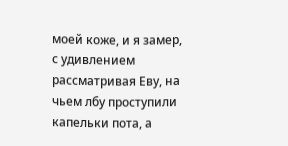моей коже, и я замер, с удивлением рассматривая Еву, на чьем лбу проступили капельки пота, а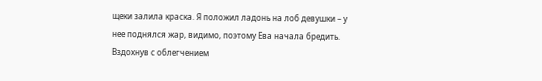щеки залила краска. Я положил ладонь на лоб девушки – у нее поднялся жар, видимо, поэтому Ева начала бредить. Вздохнув с облегчением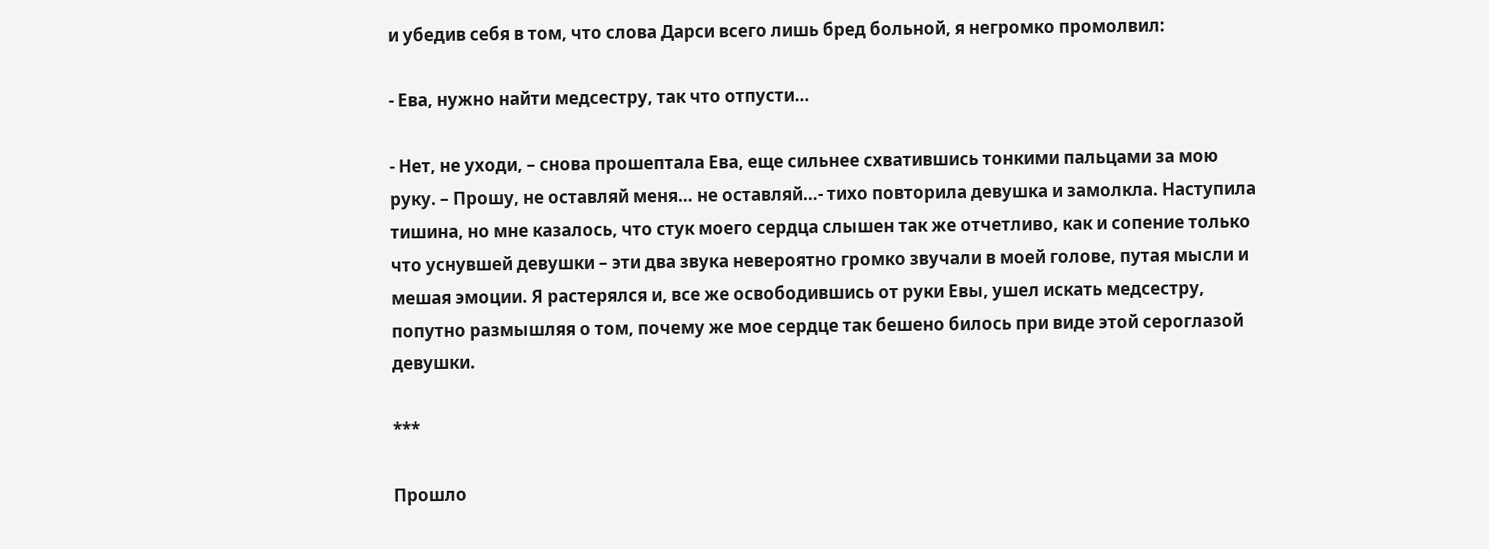и убедив себя в том, что слова Дарси всего лишь бред больной, я негромко промолвил:

- Ева, нужно найти медсестру, так что отпусти…

- Нет, не уходи, – снова прошептала Ева, еще сильнее схватившись тонкими пальцами за мою руку. – Прошу, не оставляй меня… не оставляй…- тихо повторила девушка и замолкла. Наступила тишина, но мне казалось, что стук моего сердца слышен так же отчетливо, как и сопение только что уснувшей девушки – эти два звука невероятно громко звучали в моей голове, путая мысли и мешая эмоции. Я растерялся и, все же освободившись от руки Евы, ушел искать медсестру, попутно размышляя о том, почему же мое сердце так бешено билось при виде этой сероглазой девушки.

***

Прошло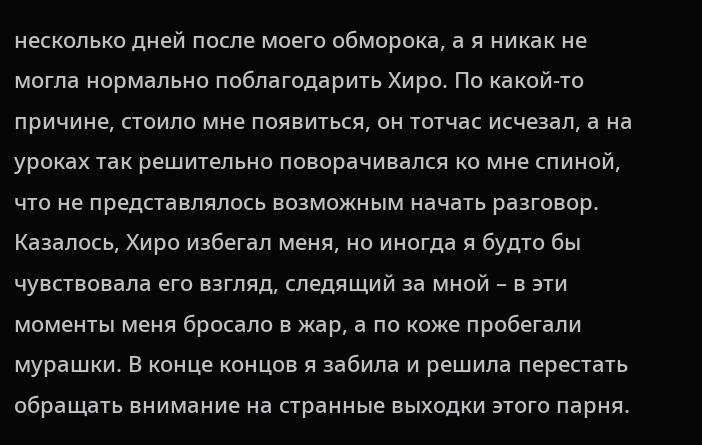несколько дней после моего обморока, а я никак не могла нормально поблагодарить Хиро. По какой-то причине, стоило мне появиться, он тотчас исчезал, а на уроках так решительно поворачивался ко мне спиной, что не представлялось возможным начать разговор. Казалось, Хиро избегал меня, но иногда я будто бы чувствовала его взгляд, следящий за мной – в эти моменты меня бросало в жар, а по коже пробегали мурашки. В конце концов я забила и решила перестать обращать внимание на странные выходки этого парня.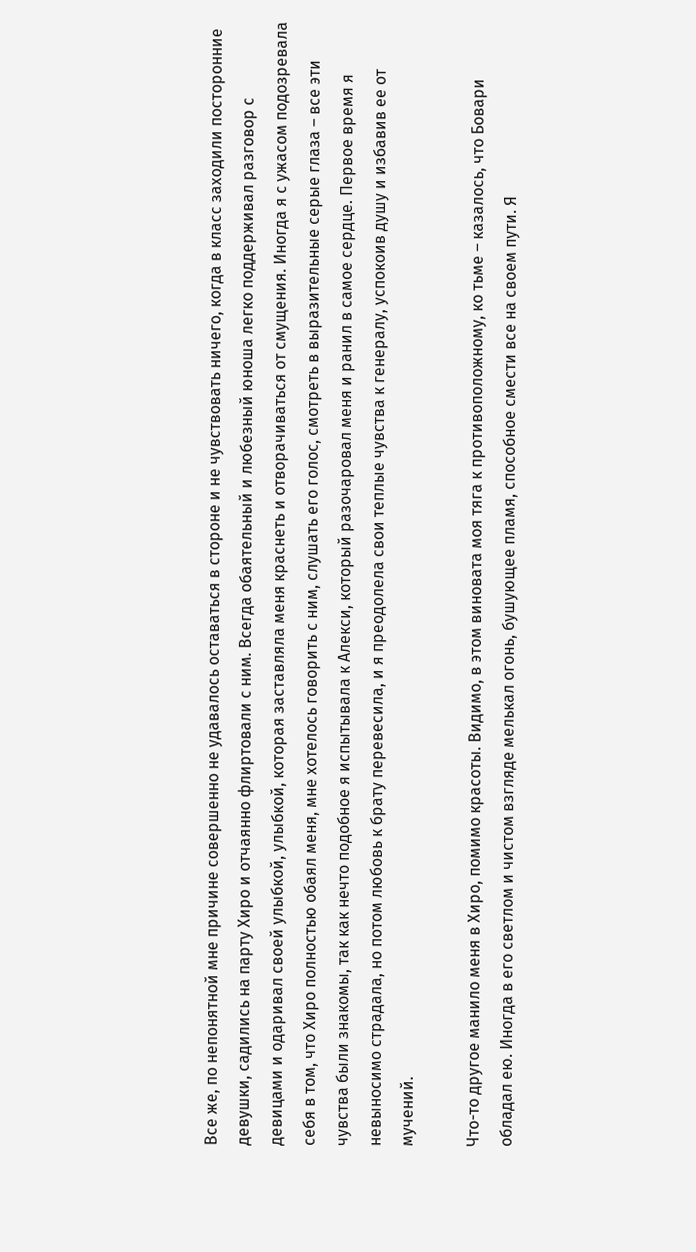Все же, по непонятной мне причине совершенно не удавалось оставаться в стороне и не чувствовать ничего, когда в класс заходили посторонние девушки, садились на парту Хиро и отчаянно флиртовали с ним. Всегда обаятельный и любезный юноша легко поддерживал разговор с девицами и одаривал своей улыбкой, улыбкой, которая заставляла меня краснеть и отворачиваться от смущения. Иногда я с ужасом подозревала себя в том, что Хиро полностью обаял меня, мне хотелось говорить с ним, слушать его голос, смотреть в выразительные серые глаза – все эти чувства были знакомы, так как нечто подобное я испытывала к Алекси, который разочаровал меня и ранил в самое сердце. Первое время я невыносимо страдала, но потом любовь к брату перевесила, и я преодолела свои теплые чувства к генералу, успокоив душу и избавив ее от мучений.

Что-то другое манило меня в Хиро, помимо красоты. Видимо, в этом виновата моя тяга к противоположному, ко тьме – казалось, что Бовари обладал ею. Иногда в его светлом и чистом взгляде мелькал огонь, бушующее пламя, способное смести все на своем пути. Я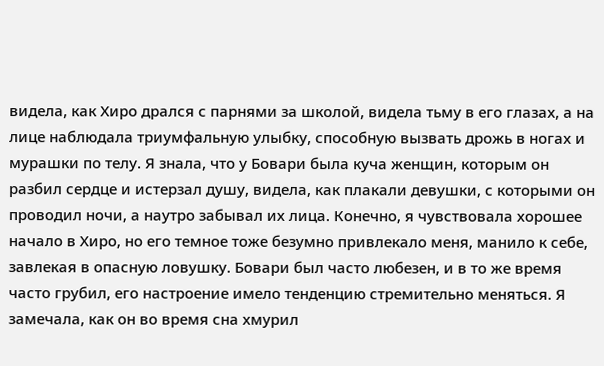видела, как Хиро дрался с парнями за школой, видела тьму в его глазах, а на лице наблюдала триумфальную улыбку, способную вызвать дрожь в ногах и мурашки по телу. Я знала, что у Бовари была куча женщин, которым он разбил сердце и истерзал душу, видела, как плакали девушки, с которыми он проводил ночи, а наутро забывал их лица. Конечно, я чувствовала хорошее начало в Хиро, но его темное тоже безумно привлекало меня, манило к себе, завлекая в опасную ловушку. Бовари был часто любезен, и в то же время часто грубил, его настроение имело тенденцию стремительно меняться. Я замечала, как он во время сна хмурил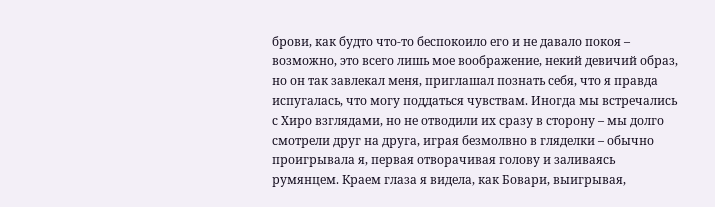брови, как будто что-то беспокоило его и не давало покоя – возможно, это всего лишь мое воображение, некий девичий образ, но он так завлекал меня, приглашал познать себя, что я правда испугалась, что могу поддаться чувствам. Иногда мы встречались с Хиро взглядами, но не отводили их сразу в сторону – мы долго смотрели друг на друга, играя безмолвно в гляделки – обычно проигрывала я, первая отворачивая голову и заливаясь румянцем. Краем глаза я видела, как Бовари, выигрывая,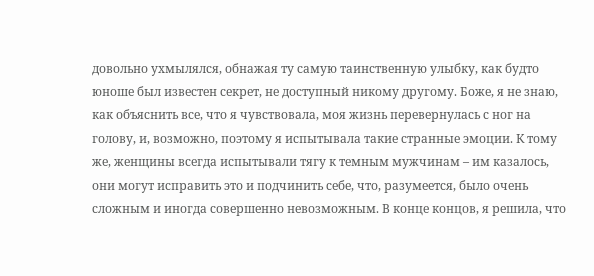довольно ухмылялся, обнажая ту самую таинственную улыбку, как будто юноше был известен секрет, не доступный никому другому. Боже, я не знаю, как объяснить все, что я чувствовала, моя жизнь перевернулась с ног на голову, и, возможно, поэтому я испытывала такие странные эмоции. К тому же, женщины всегда испытывали тягу к темным мужчинам – им казалось, они могут исправить это и подчинить себе, что, разумеется, было очень сложным и иногда совершенно невозможным. В конце концов, я решила, что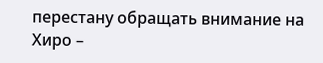перестану обращать внимание на Хиро –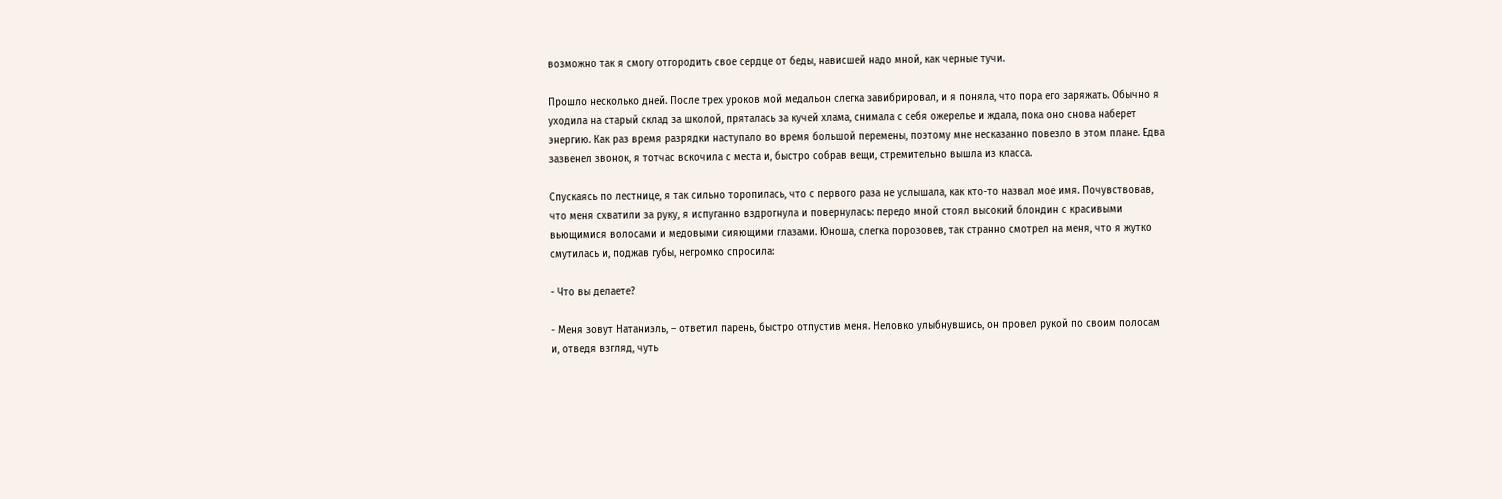возможно так я смогу отгородить свое сердце от беды, нависшей надо мной, как черные тучи.

Прошло несколько дней. После трех уроков мой медальон слегка завибрировал, и я поняла, что пора его заряжать. Обычно я уходила на старый склад за школой, пряталась за кучей хлама, снимала с себя ожерелье и ждала, пока оно снова наберет энергию. Как раз время разрядки наступало во время большой перемены, поэтому мне несказанно повезло в этом плане. Едва зазвенел звонок, я тотчас вскочила с места и, быстро собрав вещи, стремительно вышла из класса.

Спускаясь по лестнице, я так сильно торопилась, что с первого раза не услышала, как кто-то назвал мое имя. Почувствовав, что меня схватили за руку, я испуганно вздрогнула и повернулась: передо мной стоял высокий блондин с красивыми вьющимися волосами и медовыми сияющими глазами. Юноша, слегка порозовев, так странно смотрел на меня, что я жутко смутилась и, поджав губы, негромко спросила:

- Что вы делаете?

- Меня зовут Натаниэль, – ответил парень, быстро отпустив меня. Неловко улыбнувшись, он провел рукой по своим полосам и, отведя взгляд, чуть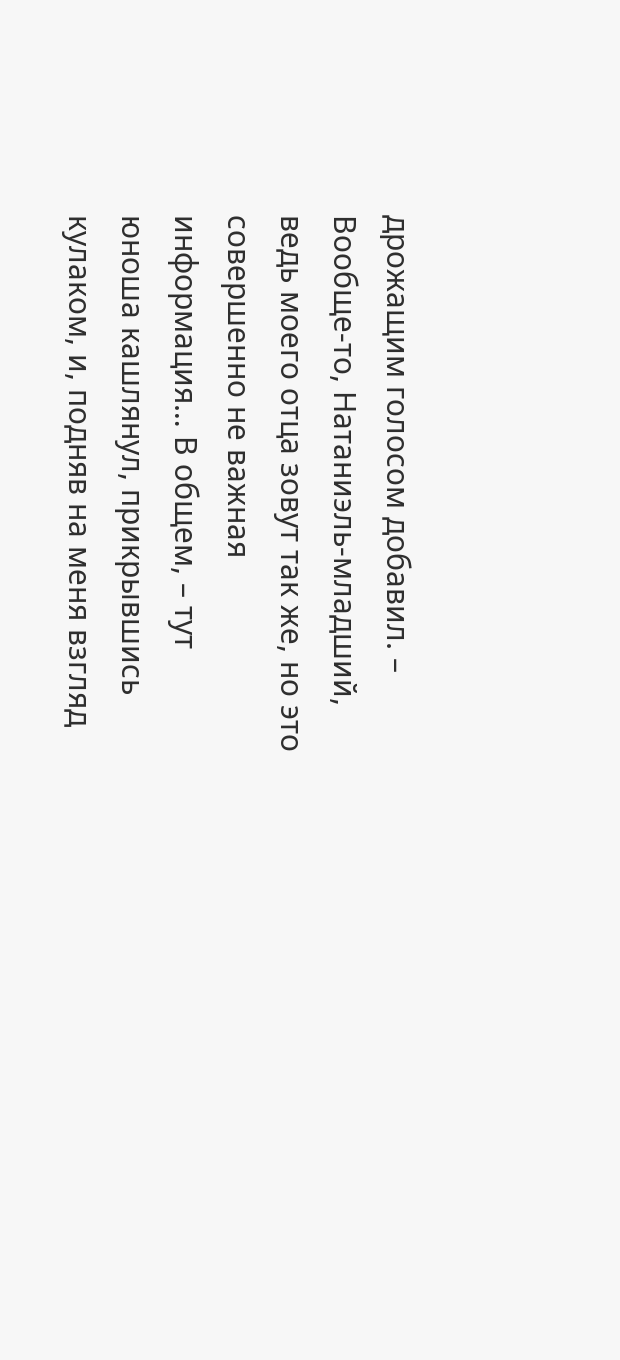дрожащим голосом добавил. – Вообще-то, Натаниэль-младший, ведь моего отца зовут так же, но это совершенно не важная информация… В общем, – тут юноша кашлянул, прикрывшись кулаком, и, подняв на меня взгляд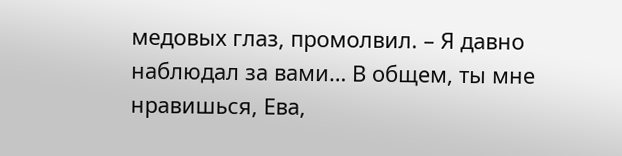медовых глаз, промолвил. – Я давно наблюдал за вами… В общем, ты мне нравишься, Ева,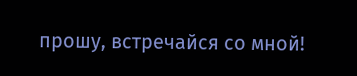прошу, встречайся со мной!